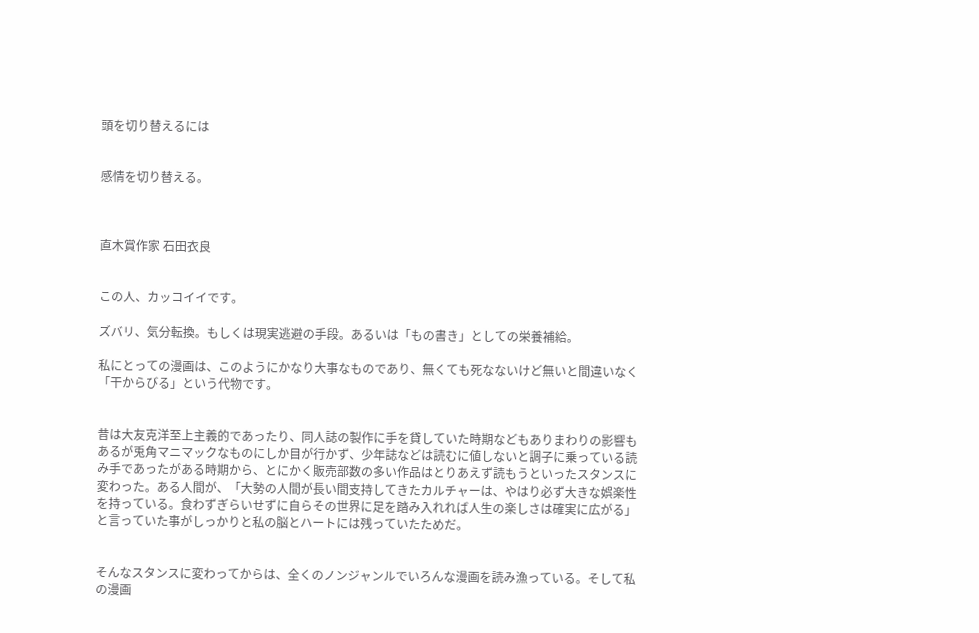頭を切り替えるには


感情を切り替える。



直木賞作家 石田衣良


この人、カッコイイです。

ズバリ、気分転換。もしくは現実逃避の手段。あるいは「もの書き」としての栄養補給。

私にとっての漫画は、このようにかなり大事なものであり、無くても死なないけど無いと間違いなく「干からびる」という代物です。


昔は大友克洋至上主義的であったり、同人誌の製作に手を貸していた時期などもありまわりの影響もあるが兎角マニマックなものにしか目が行かず、少年誌などは読むに値しないと調子に乗っている読み手であったがある時期から、とにかく販売部数の多い作品はとりあえず読もうといったスタンスに変わった。ある人間が、「大勢の人間が長い間支持してきたカルチャーは、やはり必ず大きな娯楽性を持っている。食わずぎらいせずに自らその世界に足を踏み入れれば人生の楽しさは確実に広がる」と言っていた事がしっかりと私の脳とハートには残っていたためだ。


そんなスタンスに変わってからは、全くのノンジャンルでいろんな漫画を読み漁っている。そして私の漫画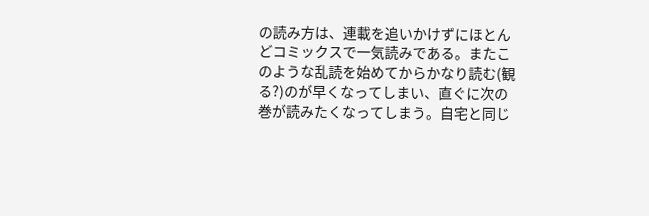の読み方は、連載を追いかけずにほとんどコミックスで一気読みである。またこのような乱読を始めてからかなり読む(観る?)のが早くなってしまい、直ぐに次の巻が読みたくなってしまう。自宅と同じ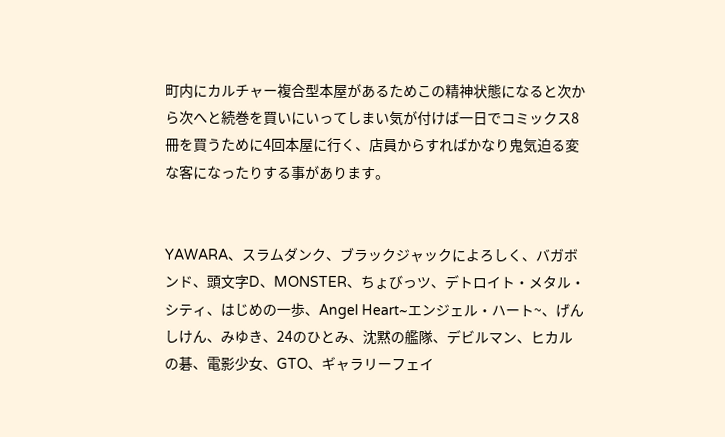町内にカルチャー複合型本屋があるためこの精神状態になると次から次へと続巻を買いにいってしまい気が付けば一日でコミックス8冊を買うために4回本屋に行く、店員からすればかなり鬼気迫る変な客になったりする事があります。


YAWARA、スラムダンク、ブラックジャックによろしく、バガボンド、頭文字D、MONSTER、ちょびっツ、デトロイト・メタル・シティ、はじめの一歩、Angel Heart~エンジェル・ハート~、げんしけん、みゆき、24のひとみ、沈黙の艦隊、デビルマン、ヒカルの碁、電影少女、GTO、ギャラリーフェイ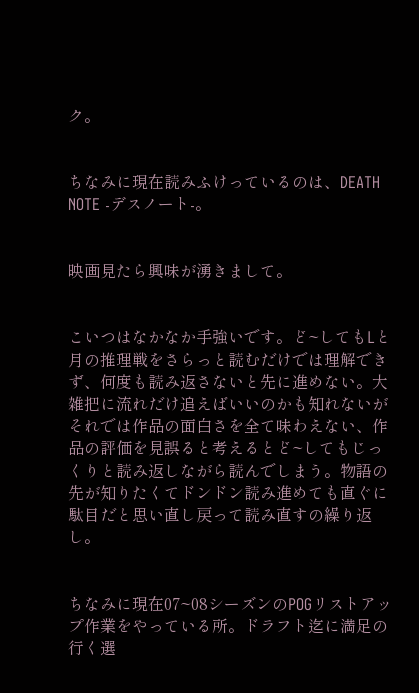ク。


ちなみに現在読みふけっているのは、DEATH NOTE -デスノート-。


映画見たら興味が湧きまして。


こいつはなかなか手強いです。ど~してもLと月の推理戦をさらっと読むだけでは理解できず、何度も読み返さないと先に進めない。大雑把に流れだけ追えばいいのかも知れないがそれでは作品の面白さを全て味わえない、作品の評価を見誤ると考えるとど~してもじっくりと読み返しながら読んでしまう。物語の先が知りたくてドンドン読み進めても直ぐに駄目だと思い直し戻って読み直すの繰り返し。


ちなみに現在07~08シーズンのPOGリストアップ作業をやっている所。ドラフト迄に満足の行く選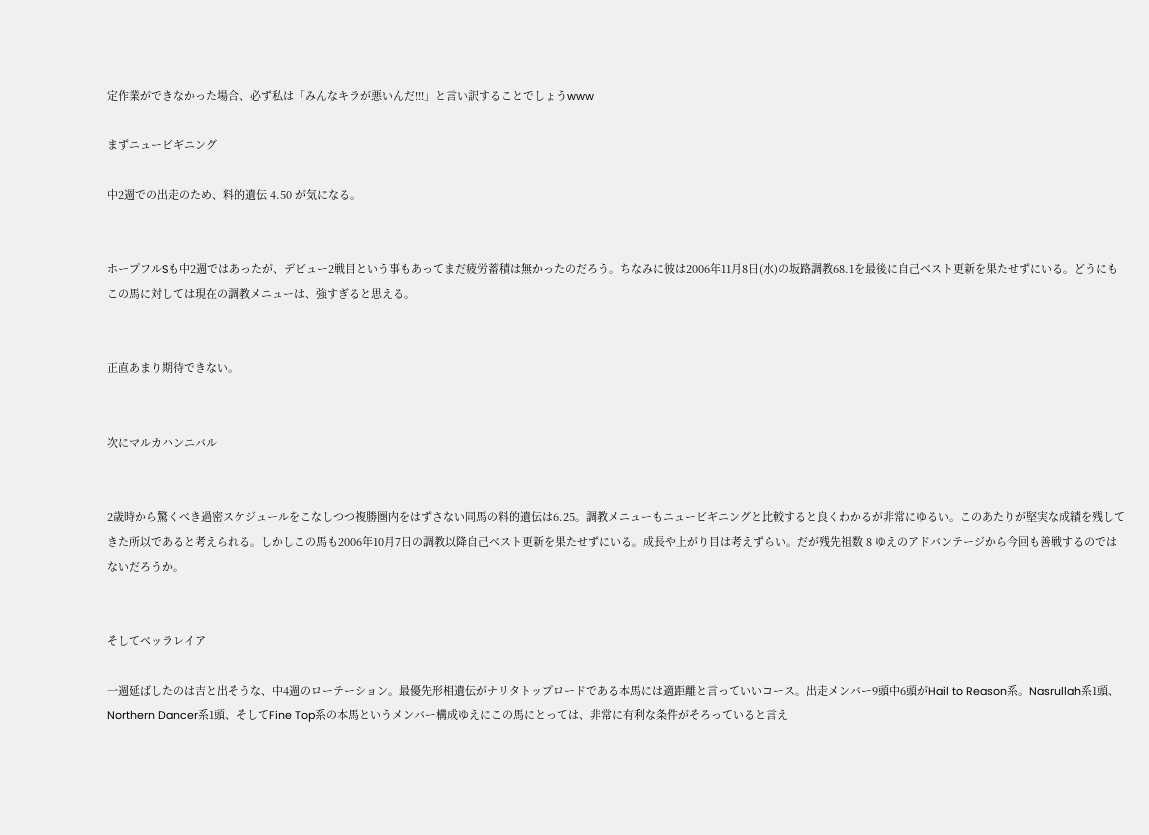定作業ができなかった場合、必ず私は「みんなキラが悪いんだ!!!」と言い訳することでしょうwww

まずニュービギニング

中2週での出走のため、料的遺伝 4.50 が気になる。


ホープフルSも中2週ではあったが、デビュー2戦目という事もあってまだ疲労蓄積は無かったのだろう。ちなみに彼は2006年11月8日(水)の坂路調教68.1を最後に自己ベスト更新を果たせずにいる。どうにもこの馬に対しては現在の調教メニューは、強すぎると思える。


正直あまり期待できない。


次にマルカハンニバル


2歳時から驚くべき過密スケジュールをこなしつつ複勝圏内をはずさない同馬の料的遺伝は6.25。調教メニューもニュービギニングと比較すると良くわかるが非常にゆるい。このあたりが堅実な成績を残してきた所以であると考えられる。しかしこの馬も2006年10月7日の調教以降自己ベスト更新を果たせずにいる。成長や上がり目は考えずらい。だが残先祖数 8 ゆえのアドバンテージから今回も善戦するのではないだろうか。


そしてベッラレイア

一週延ばしたのは吉と出そうな、中4週のローテーション。最優先形相遺伝がナリタトップロードである本馬には適距離と言っていいコース。出走メンバー9頭中6頭がHail to Reason系。Nasrullah系1頭、Northern Dancer系1頭、そしてFine Top系の本馬というメンバー構成ゆえにこの馬にとっては、非常に有利な条件がそろっていると言え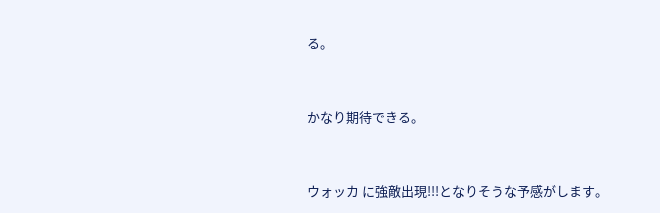る。


かなり期待できる。


ウォッカ に強敵出現!!!となりそうな予感がします。